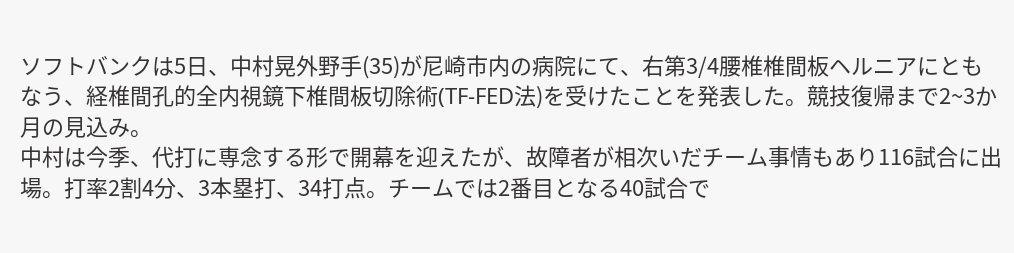ソフトバンクは5日、中村晃外野手(35)が尼崎市内の病院にて、右第3/4腰椎椎間板ヘルニアにともなう、経椎間孔的全内視鏡下椎間板切除術(TF-FED法)を受けたことを発表した。競技復帰まで2~3か月の見込み。
中村は今季、代打に専念する形で開幕を迎えたが、故障者が相次いだチーム事情もあり116試合に出場。打率2割4分、3本塁打、34打点。チームでは2番目となる40試合で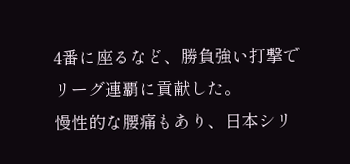4番に座るなど、勝負強い打撃でリーグ連覇に貢献した。
慢性的な腰痛もあり、日本シリ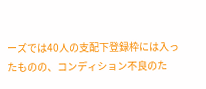ーズでは40人の支配下登録枠には入ったものの、コンディション不良のた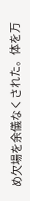め欠場を余儀なくされた。体を万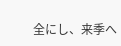全にし、来季へ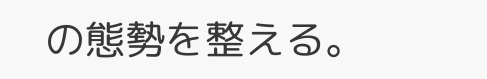の態勢を整える。